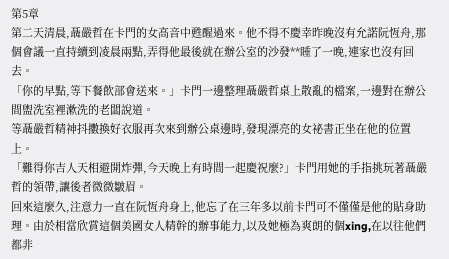第5章
第二天清晨,聶嚴哲在卡門的女高音中甦醒過來。他不得不慶幸昨晚沒有允諾阮恆舟,那個會議一直持續到凌晨兩點,弄得他最後就在辦公室的沙發**睡了一晚,連家也沒有回去。
「你的早點,等下餐飲部會送來。」卡門一邊整理聶嚴哲桌上散亂的檔案,一邊對在辦公間盥洗室裡漱洗的老闆說道。
等聶嚴哲精神抖擻換好衣服再次來到辦公桌邊時,發現漂亮的女祕書正坐在他的位置上。
「難得你吉人天相避開炸彈,今天晚上有時間一起慶祝麼?」卡門用她的手指挑玩著聶嚴哲的領帶,讓後者微微皺眉。
回來這麼久,注意力一直在阮恆舟身上,他忘了在三年多以前卡門可不僅僅是他的貼身助理。由於相當欣賞這個美國女人精幹的辦事能力,以及她極為爽朗的個xing,在以往他們都非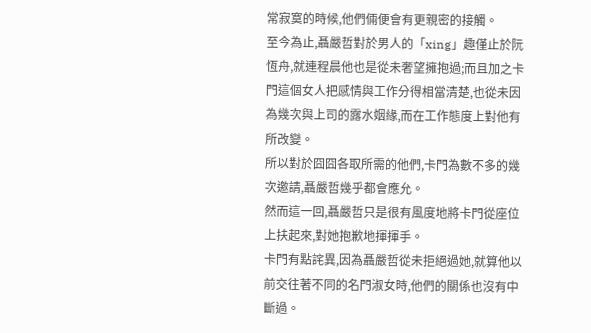常寂寞的時候,他們倆便會有更親密的接觸。
至今為止,聶嚴哲對於男人的「xing」趣僅止於阮恆舟,就連程晨他也是從未奢望擁抱過;而且加之卡門這個女人把感情與工作分得相當清楚,也從未因為幾次與上司的露水姻緣,而在工作態度上對他有所改變。
所以對於囧囧各取所需的他們,卡門為數不多的幾次邀請,聶嚴哲幾乎都會應允。
然而這一回,聶嚴哲只是很有風度地將卡門從座位上扶起來,對她抱歉地揮揮手。
卡門有點詫異,因為聶嚴哲從未拒絕過她,就算他以前交往著不同的名門淑女時,他們的關係也沒有中斷過。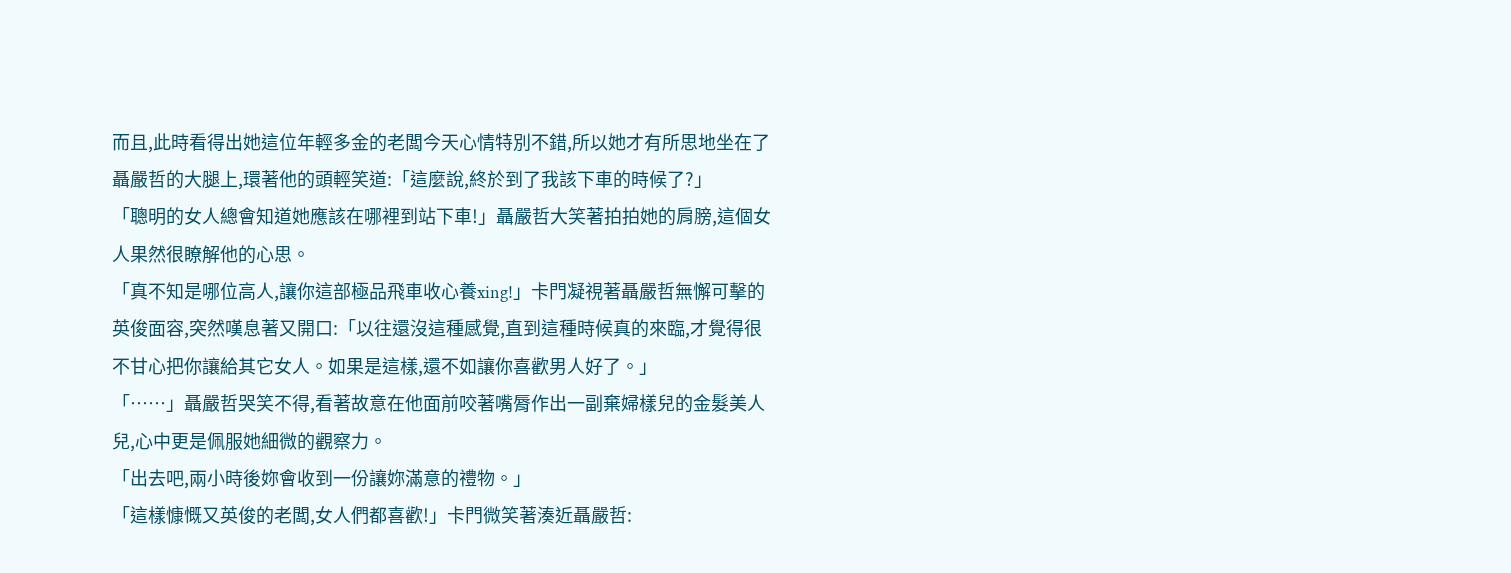而且,此時看得出她這位年輕多金的老闆今天心情特別不錯,所以她才有所思地坐在了聶嚴哲的大腿上,環著他的頭輕笑道:「這麼說,終於到了我該下車的時候了?」
「聰明的女人總會知道她應該在哪裡到站下車!」聶嚴哲大笑著拍拍她的肩膀,這個女人果然很瞭解他的心思。
「真不知是哪位高人,讓你這部極品飛車收心養xing!」卡門凝視著聶嚴哲無懈可擊的英俊面容,突然嘆息著又開口:「以往還沒這種感覺,直到這種時候真的來臨,才覺得很不甘心把你讓給其它女人。如果是這樣,還不如讓你喜歡男人好了。」
「……」聶嚴哲哭笑不得,看著故意在他面前咬著嘴脣作出一副棄婦樣兒的金髮美人兒,心中更是佩服她細微的觀察力。
「出去吧,兩小時後妳會收到一份讓妳滿意的禮物。」
「這樣慷慨又英俊的老闆,女人們都喜歡!」卡門微笑著湊近聶嚴哲: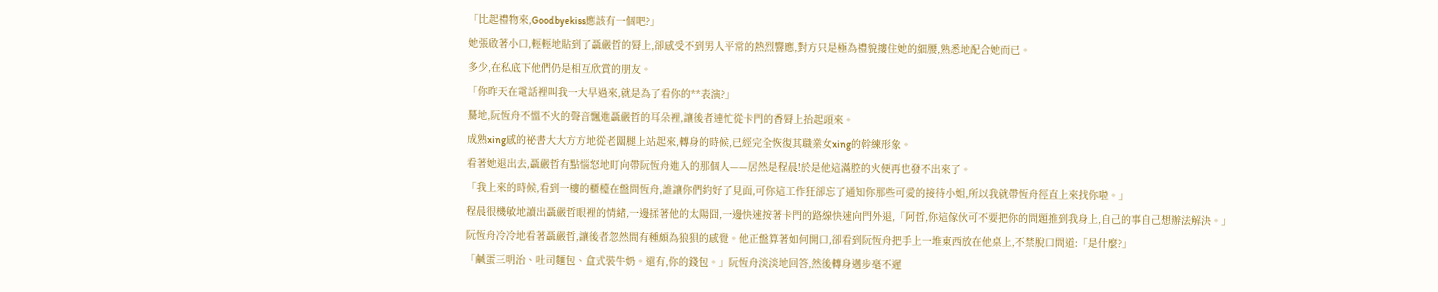「比起禮物來,Goodbyekiss應該有一個吧?」
她張啟著小口,輕輕地貼到了聶嚴哲的脣上,卻感受不到男人平常的熱烈響應,對方只是極為禮貌摟住她的細腰,熟悉地配合她而已。
多少,在私底下他們仍是相互欣賞的朋友。
「你昨天在電話裡叫我一大早過來,就是為了看你的**表演?」
驀地,阮恆舟不慍不火的聲音飄進聶嚴哲的耳朵裡,讓後者連忙從卡門的香脣上抬起頭來。
成熟xing感的祕書大大方方地從老闆腿上站起來,轉身的時候,已經完全恢復其職業女xing的幹練形象。
看著她退出去,聶嚴哲有點惱怒地盯向帶阮恆舟進入的那個人——居然是程晨!於是他這滿腔的火便再也發不出來了。
「我上來的時候,看到一樓的櫃檯在盤問恆舟,誰讓你們約好了見面,可你這工作狂卻忘了通知你那些可愛的接待小姐,所以我就帶恆舟徑直上來找你啦。」
程晨很機敏地讀出聶嚴哲眼裡的情緒,一邊揉著他的太陽囧,一邊快速按著卡門的路線快速向門外退,「阿哲,你這傢伙可不要把你的問題推到我身上,自己的事自己想辦法解決。」
阮恆舟冷冷地看著聶嚴哲,讓後者忽然間有種頗為狼狽的感覺。他正盤算著如何開口,卻看到阮恆舟把手上一堆東西放在他桌上,不禁脫口問道:「是什麼?」
「鹹蛋三明治、吐司麵包、盒式裝牛奶。還有,你的錢包。」阮恆舟淡淡地回答,然後轉身邁步毫不遲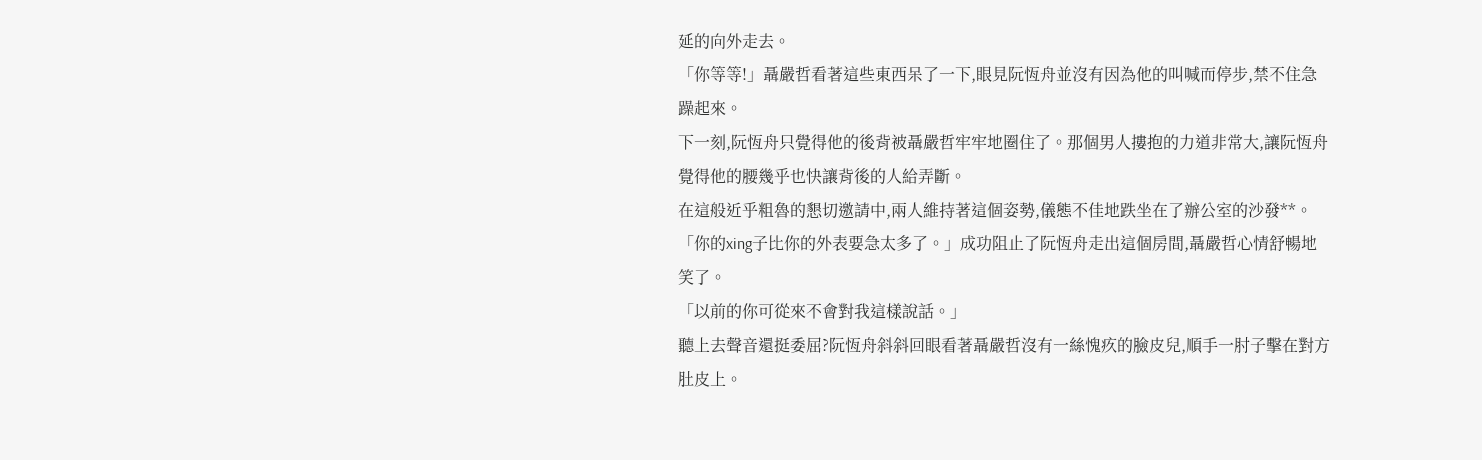延的向外走去。
「你等等!」聶嚴哲看著這些東西呆了一下,眼見阮恆舟並沒有因為他的叫喊而停步,禁不住急躁起來。
下一刻,阮恆舟只覺得他的後背被聶嚴哲牢牢地圈住了。那個男人摟抱的力道非常大,讓阮恆舟覺得他的腰幾乎也快讓背後的人給弄斷。
在這般近乎粗魯的懇切邀請中,兩人維持著這個姿勢,儀態不佳地跌坐在了辦公室的沙發**。
「你的xing子比你的外表要急太多了。」成功阻止了阮恆舟走出這個房間,聶嚴哲心情舒暢地笑了。
「以前的你可從來不會對我這樣說話。」
聽上去聲音還挺委屈?阮恆舟斜斜回眼看著聶嚴哲沒有一絲愧疚的臉皮兒,順手一肘子擊在對方肚皮上。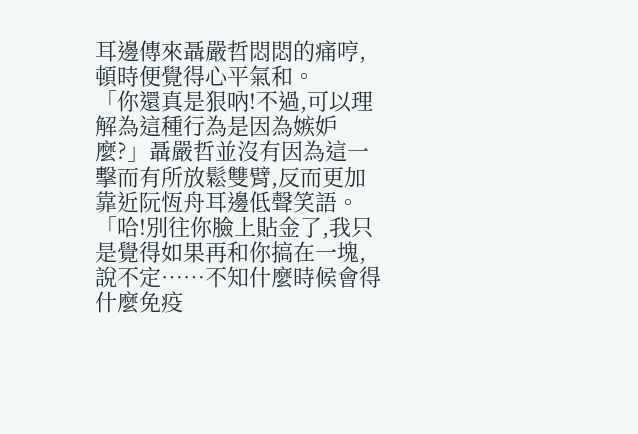耳邊傳來聶嚴哲悶悶的痛哼,頓時便覺得心平氣和。
「你還真是狠吶!不過,可以理解為這種行為是因為嫉妒麼?」聶嚴哲並沒有因為這一擊而有所放鬆雙臂,反而更加靠近阮恆舟耳邊低聲笑語。
「哈!別往你臉上貼金了,我只是覺得如果再和你搞在一塊,說不定……不知什麼時候會得什麼免疫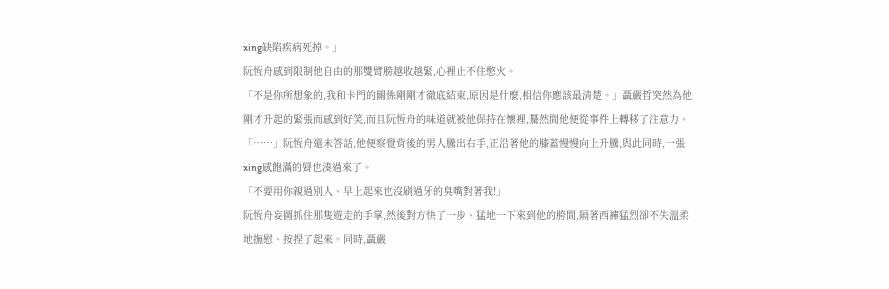xing缺陷疾病死掉。」
阮恆舟感到限制他自由的那雙臂膀越收越緊,心裡止不住憋火。
「不是你所想象的,我和卡門的關係剛剛才徹底結束,原因是什麼,相信你應該最清楚。」聶嚴哲突然為他剛才升起的緊張而感到好笑,而且阮恆舟的味道就被他保持在懷裡,驀然間他便從事件上轉移了注意力。
「……」阮恆舟還未答話,他便察覺背後的男人騰出右手,正沿著他的膝蓋慢慢向上升騰,與此同時,一張xing感飽滿的脣也湊過來了。
「不要用你親過別人、早上起來也沒刷過牙的臭嘴對著我!」
阮恆舟妄圖抓住那隻遊走的手掌,然後對方快了一步、猛地一下來到他的胯間,隔著西褲猛烈卻不失溫柔地撫慰、按捏了起來。同時,聶嚴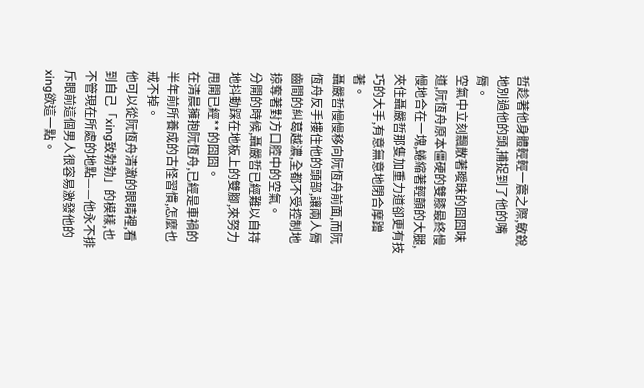哲趁著他身體輕輕一震之際,敏銳地別過他的頭,捕捉到了他的嘴脣。
空氣中立刻飄散著曖昧的囧囧味道,阮恆舟原本僵硬的雙膝最終慢慢地合在一塊,蜷縮著輕顫的大腿,夾住聶嚴哲那隻加重力道卻更有技巧的大手,有意無意地閉合摩蹭著。
聶嚴哲慢慢移向阮恆舟前面,而阮恆舟反手摟住他的頭部,讓兩人脣齒間的糾葛越濃,全都不受控制地掠奪著對方口腔中的空氣。
分開的時候,聶嚴哲已經難以自持地抖動踩在地板上的雙腳,來努力甩開已經**的囧囧。
在清晨擁抱阮恆舟,已經是車禍的半年前所養成的古怪習慣,怎麼也戒不掉。
他可以從阮恆舟清澈的眼睛裡,看到自己「xing致勃勃」的模樣,也不管現在所處的地點——他永不排斥眼前這個男人很容易激發他的xing欲這一點。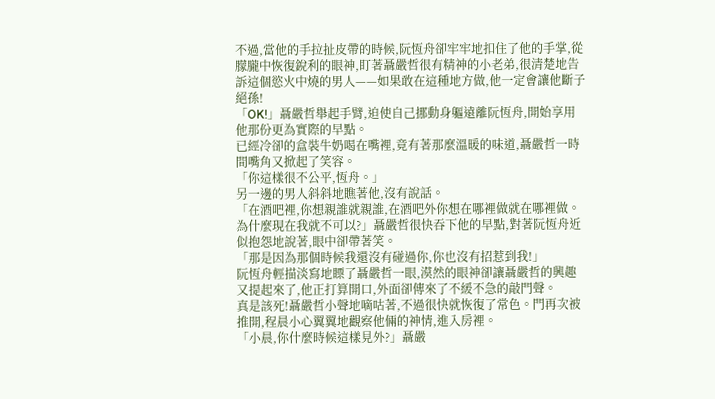不過,當他的手拉扯皮帶的時候,阮恆舟卻牢牢地扣住了他的手掌,從朦朧中恢復銳利的眼神,盯著聶嚴哲很有精神的小老弟,很清楚地告訴這個慾火中燒的男人——如果敢在這種地方做,他一定會讓他斷子絕孫!
「OK!」聶嚴哲舉起手臂,迫使自己挪動身軀遠離阮恆舟,開始享用他那份更為實際的早點。
已經冷卻的盒裝牛奶喝在嘴裡,竟有著那麼溫暖的味道,聶嚴哲一時間嘴角又掀起了笑容。
「你這樣很不公平,恆舟。」
另一邊的男人斜斜地瞧著他,沒有說話。
「在酒吧裡,你想親誰就親誰,在酒吧外你想在哪裡做就在哪裡做。為什麼現在我就不可以?」聶嚴哲很快吞下他的早點,對著阮恆舟近似抱怨地說著,眼中卻帶著笑。
「那是因為那個時候我還沒有碰過你,你也沒有招惹到我!」
阮恆舟輕描淡寫地瞟了聶嚴哲一眼,漠然的眼神卻讓聶嚴哲的興趣又提起來了,他正打算開口,外面卻傳來了不緩不急的敲門聲。
真是該死!聶嚴哲小聲地嘀咕著,不過很快就恢復了常色。門再次被推開,程晨小心翼翼地觀察他倆的神情,進入房裡。
「小晨,你什麼時候這樣見外?」聶嚴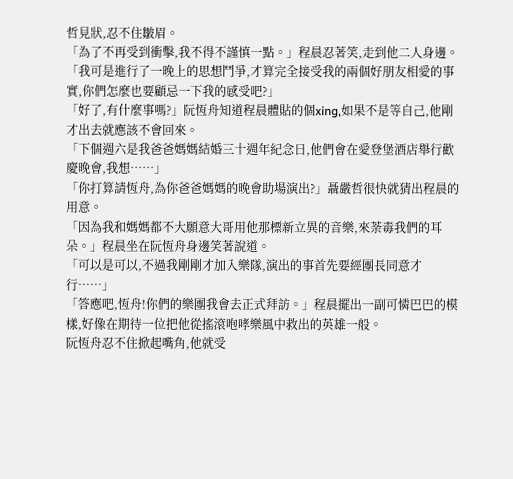哲見狀,忍不住皺眉。
「為了不再受到衝擊,我不得不謹慎一點。」程晨忍著笑,走到他二人身邊。「我可是進行了一晚上的思想鬥爭,才算完全接受我的兩個好朋友相愛的事實,你們怎麼也要顧忌一下我的感受吧?」
「好了,有什麼事嗎?」阮恆舟知道程晨體貼的個xing,如果不是等自己,他剛才出去就應該不會回來。
「下個週六是我爸爸媽媽結婚三十週年紀念日,他們會在愛登堡酒店舉行歡慶晚會,我想……」
「你打算請恆舟,為你爸爸媽媽的晚會助場演出?」聶嚴哲很快就猜出程晨的用意。
「因為我和媽媽都不大願意大哥用他那標新立異的音樂,來荼毒我們的耳朵。」程晨坐在阮恆舟身邊笑著說道。
「可以是可以,不過我剛剛才加入樂隊,演出的事首先要經團長同意才行……」
「答應吧,恆舟!你們的樂團我會去正式拜訪。」程晨擺出一副可憐巴巴的模樣,好像在期待一位把他從搖滾咆哮樂風中救出的英雄一般。
阮恆舟忍不住掀起嘴角,他就受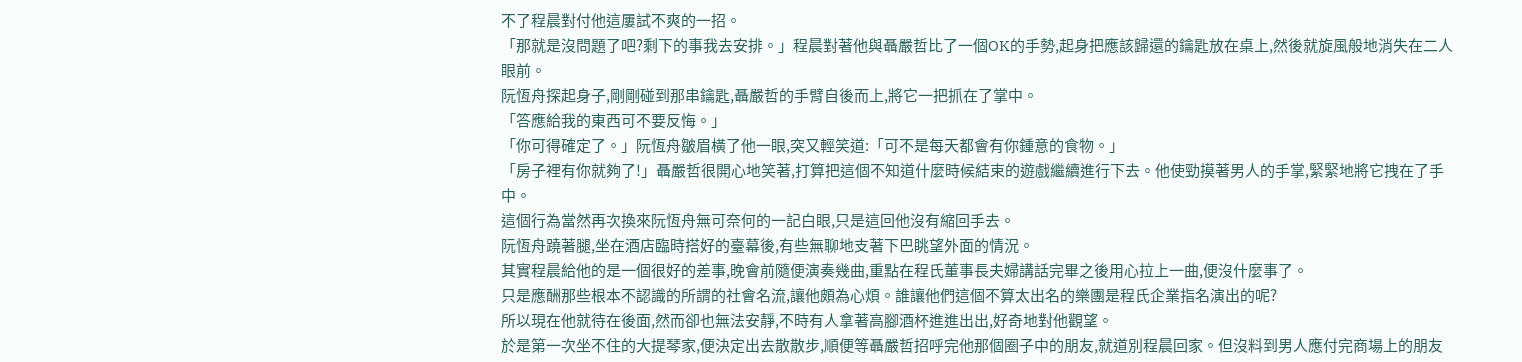不了程晨對付他這屢試不爽的一招。
「那就是沒問題了吧?剩下的事我去安排。」程晨對著他與聶嚴哲比了一個OK的手勢,起身把應該歸還的鑰匙放在桌上,然後就旋風般地消失在二人眼前。
阮恆舟探起身子,剛剛碰到那串鑰匙,聶嚴哲的手臂自後而上,將它一把抓在了掌中。
「答應給我的東西可不要反悔。」
「你可得確定了。」阮恆舟皺眉橫了他一眼,突又輕笑道:「可不是每天都會有你鍾意的食物。」
「房子裡有你就夠了!」聶嚴哲很開心地笑著,打算把這個不知道什麼時候結束的遊戲繼續進行下去。他使勁摸著男人的手掌,緊緊地將它拽在了手中。
這個行為當然再次換來阮恆舟無可奈何的一記白眼,只是這回他沒有縮回手去。
阮恆舟蹺著腿,坐在酒店臨時搭好的臺幕後,有些無聊地支著下巴眺望外面的情況。
其實程晨給他的是一個很好的差事,晚會前隨便演奏幾曲,重點在程氏董事長夫婦講話完畢之後用心拉上一曲,便沒什麼事了。
只是應酬那些根本不認識的所謂的社會名流,讓他頗為心煩。誰讓他們這個不算太出名的樂團是程氏企業指名演出的呢?
所以現在他就待在後面,然而卻也無法安靜,不時有人拿著高腳酒杯進進出出,好奇地對他觀望。
於是第一次坐不住的大提琴家,便決定出去散散步,順便等聶嚴哲招呼完他那個圈子中的朋友,就道別程晨回家。但沒料到男人應付完商場上的朋友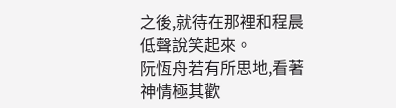之後,就待在那裡和程晨低聲說笑起來。
阮恆舟若有所思地,看著神情極其歡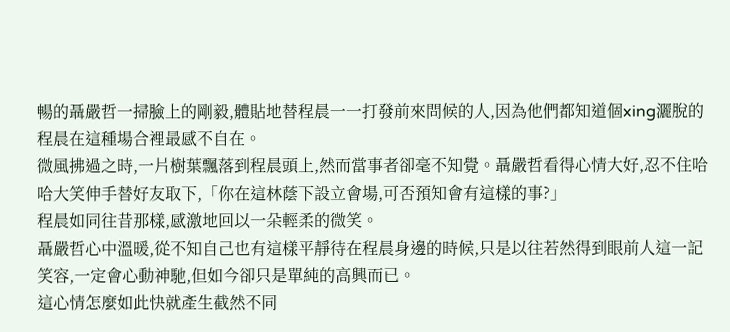暢的聶嚴哲一掃臉上的剛毅,體貼地替程晨一一打發前來問候的人,因為他們都知道個xing灑脫的程晨在這種場合裡最感不自在。
微風拂過之時,一片樹葉飄落到程晨頭上,然而當事者卻毫不知覺。聶嚴哲看得心情大好,忍不住哈哈大笑伸手替好友取下,「你在這林蔭下設立會場,可否預知會有這樣的事?」
程晨如同往昔那樣,感激地回以一朵輕柔的微笑。
聶嚴哲心中溫暖,從不知自己也有這樣平靜待在程晨身邊的時候,只是以往若然得到眼前人這一記笑容,一定會心動神馳,但如今卻只是單純的高興而已。
這心情怎麼如此快就產生截然不同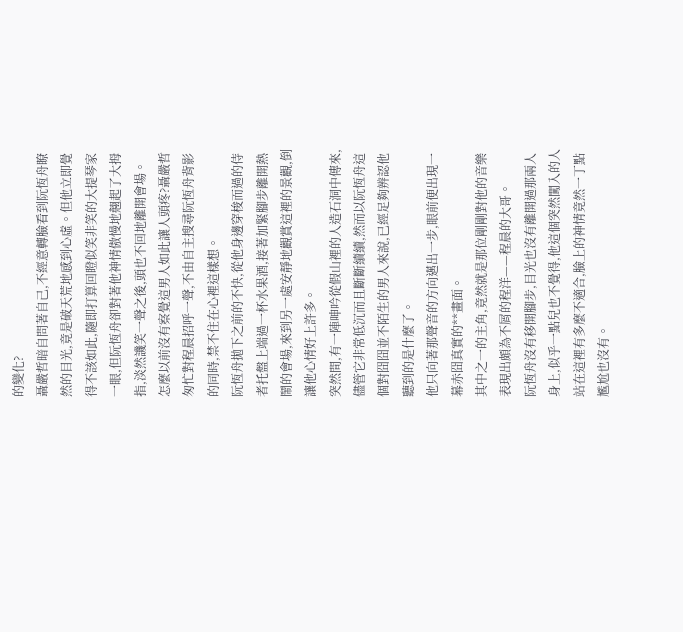的變化?
聶嚴哲暗自問著自己,不經意轉臉看到阮恆舟瞭然的目光,竟是破天荒地感到心虛。但他立即覺得不該如此,隨即打算回瞪似笑非笑的大提琴家一眼,但阮恆舟卻對著他神情傲慢地翹起了大拇指,淡然譏笑一聲之後,頭也不回地離開會場。
怎麼以前沒有察覺這男人如此讓人頭疼?聶嚴哲匆忙對程晨招呼一聲,不由自主搜尋阮恆舟背影的同時,禁不住在心裡這樣想。
阮恆舟拋下之前的不快,從他身邊穿梭而過的侍者托盤上端過一杯水果酒,接著加緊腳步離開熱鬧的會場,來到另一處安靜地觀賞這裡的景觀,倒讓他心情好上許多。
突然間,有一陣呻吟從假山裡的人造石洞中傳來,儘管它非常低沉而且斷斷續續,然而以阮恆舟這個對囧囧並不陌生的男人來說,已經足夠辨認他聽到的是什麼了。
他只向著那聲音的方向邁出一步,眼前便出現一幕赤囧真實的**畫面。
其中之一的主角,竟然就是那位剛剛對他的音樂表現出頗為不屑的程洋——程晨的大哥。
阮恆舟沒有移開腳步,目光也沒有離開過那兩人身上,似乎一點兒也不覺得,他這個突然闖入的人站在這裡有多麼不適合,臉上的神情竟然一丁點尷尬也沒有。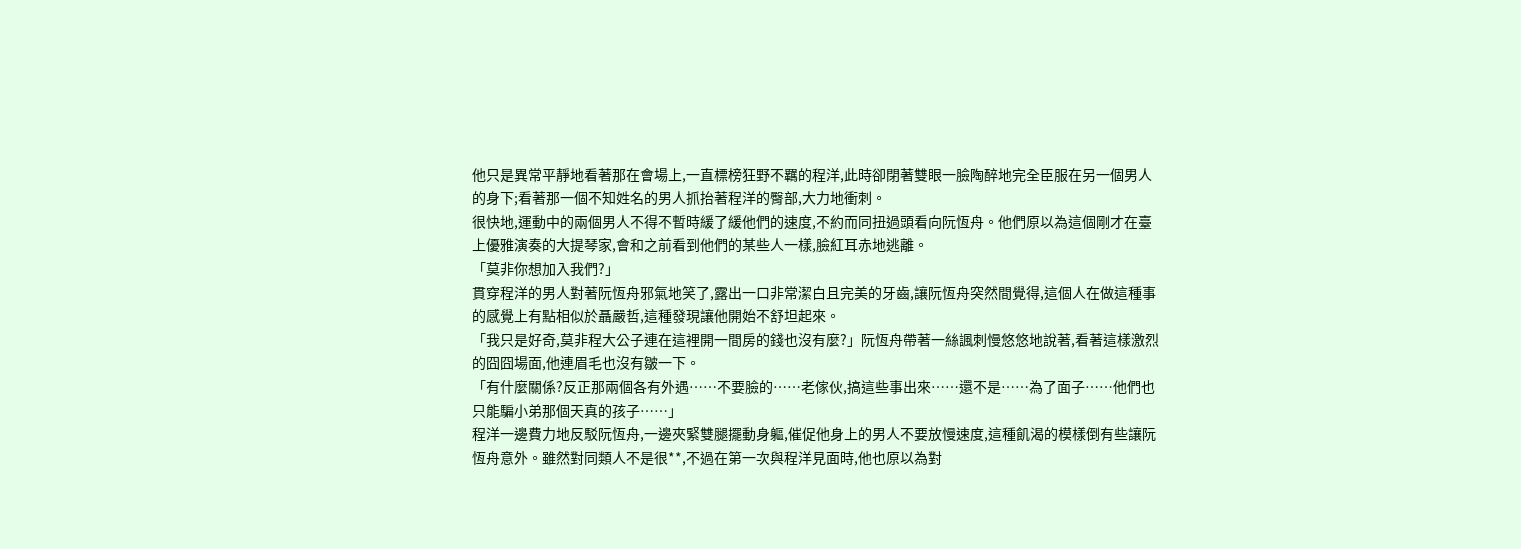他只是異常平靜地看著那在會場上,一直標榜狂野不羈的程洋,此時卻閉著雙眼一臉陶醉地完全臣服在另一個男人的身下;看著那一個不知姓名的男人抓抬著程洋的臀部,大力地衝刺。
很快地,運動中的兩個男人不得不暫時緩了緩他們的速度,不約而同扭過頭看向阮恆舟。他們原以為這個剛才在臺上優雅演奏的大提琴家,會和之前看到他們的某些人一樣,臉紅耳赤地逃離。
「莫非你想加入我們?」
貫穿程洋的男人對著阮恆舟邪氣地笑了,露出一口非常潔白且完美的牙齒,讓阮恆舟突然間覺得,這個人在做這種事的感覺上有點相似於聶嚴哲,這種發現讓他開始不舒坦起來。
「我只是好奇,莫非程大公子連在這裡開一間房的錢也沒有麼?」阮恆舟帶著一絲諷刺慢悠悠地說著,看著這樣激烈的囧囧場面,他連眉毛也沒有皺一下。
「有什麼關係?反正那兩個各有外遇……不要臉的……老傢伙,搞這些事出來……還不是……為了面子……他們也只能騙小弟那個天真的孩子……」
程洋一邊費力地反駁阮恆舟,一邊夾緊雙腿擺動身軀,催促他身上的男人不要放慢速度,這種飢渴的模樣倒有些讓阮恆舟意外。雖然對同類人不是很**,不過在第一次與程洋見面時,他也原以為對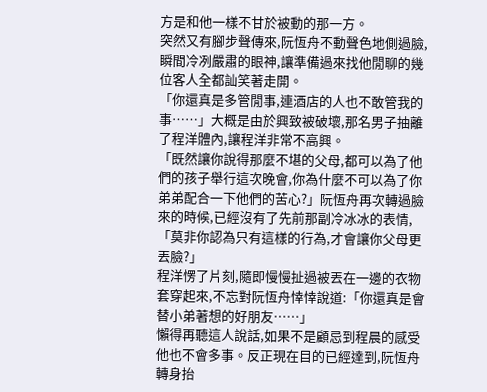方是和他一樣不甘於被動的那一方。
突然又有腳步聲傳來,阮恆舟不動聲色地側過臉,瞬間冷冽嚴肅的眼神,讓準備過來找他閒聊的幾位客人全都訕笑著走開。
「你還真是多管閒事,連酒店的人也不敢管我的事……」大概是由於興致被破壞,那名男子抽離了程洋體內,讓程洋非常不高興。
「既然讓你說得那麼不堪的父母,都可以為了他們的孩子舉行這次晚會,你為什麼不可以為了你弟弟配合一下他們的苦心?」阮恆舟再次轉過臉來的時候,已經沒有了先前那副冷冰冰的表情,「莫非你認為只有這樣的行為,才會讓你父母更丟臉?」
程洋愣了片刻,隨即慢慢扯過被丟在一邊的衣物套穿起來,不忘對阮恆舟悻悻說道:「你還真是會替小弟著想的好朋友……」
懶得再聽這人說話,如果不是顧忌到程晨的感受他也不會多事。反正現在目的已經達到,阮恆舟轉身抬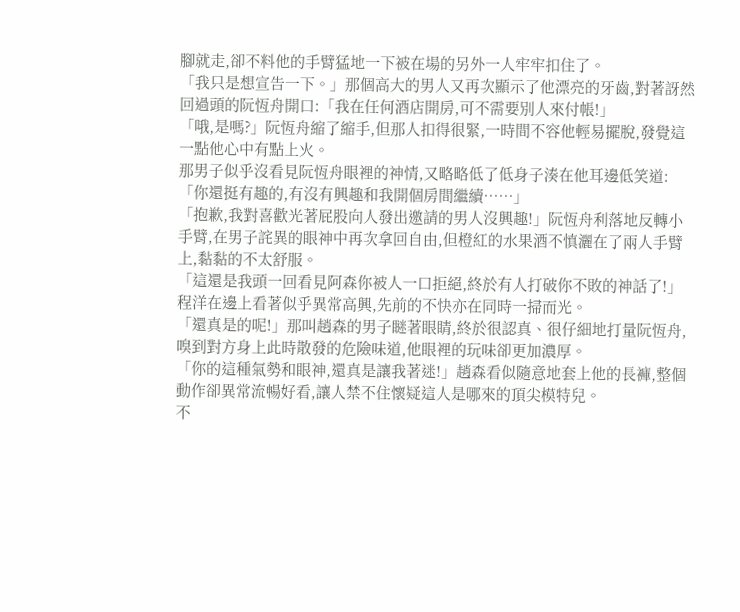腳就走,卻不料他的手臂猛地一下被在場的另外一人牢牢扣住了。
「我只是想宣告一下。」那個高大的男人又再次顯示了他漂亮的牙齒,對著訝然回過頭的阮恆舟開口:「我在任何酒店開房,可不需要別人來付帳!」
「哦,是嗎?」阮恆舟縮了縮手,但那人扣得很緊,一時間不容他輕易擺脫,發覺這一點他心中有點上火。
那男子似乎沒看見阮恆舟眼裡的神情,又略略低了低身子湊在他耳邊低笑道:「你還挺有趣的,有沒有興趣和我開個房間繼續……」
「抱歉,我對喜歡光著屁股向人發出邀請的男人沒興趣!」阮恆舟利落地反轉小手臂,在男子詫異的眼神中再次拿回自由,但橙紅的水果酒不慎灑在了兩人手臂上,黏黏的不太舒服。
「這還是我頭一回看見阿森你被人一口拒絕,終於有人打破你不敗的神話了!」程洋在邊上看著似乎異常高興,先前的不快亦在同時一掃而光。
「還真是的呢!」那叫趙森的男子瞇著眼睛,終於很認真、很仔細地打量阮恆舟,嗅到對方身上此時散發的危險味道,他眼裡的玩味卻更加濃厚。
「你的這種氣勢和眼神,還真是讓我著迷!」趙森看似隨意地套上他的長褲,整個動作卻異常流暢好看,讓人禁不住懷疑這人是哪來的頂尖模特兒。
不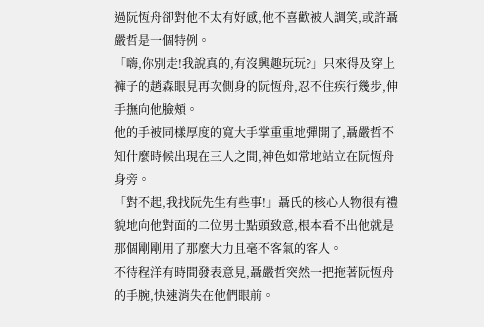過阮恆舟卻對他不太有好感,他不喜歡被人調笑,或許聶嚴哲是一個特例。
「嗨,你別走!我說真的,有沒興趣玩玩?」只來得及穿上褲子的趙森眼見再次側身的阮恆舟,忍不住疾行幾步,伸手撫向他臉頰。
他的手被同樣厚度的寬大手掌重重地彈開了,聶嚴哲不知什麼時候出現在三人之間,神色如常地站立在阮恆舟身旁。
「對不起,我找阮先生有些事!」聶氏的核心人物很有禮貌地向他對面的二位男士點頭致意,根本看不出他就是那個剛剛用了那麼大力且毫不客氣的客人。
不待程洋有時間發表意見,聶嚴哲突然一把拖著阮恆舟的手腕,快速消失在他們眼前。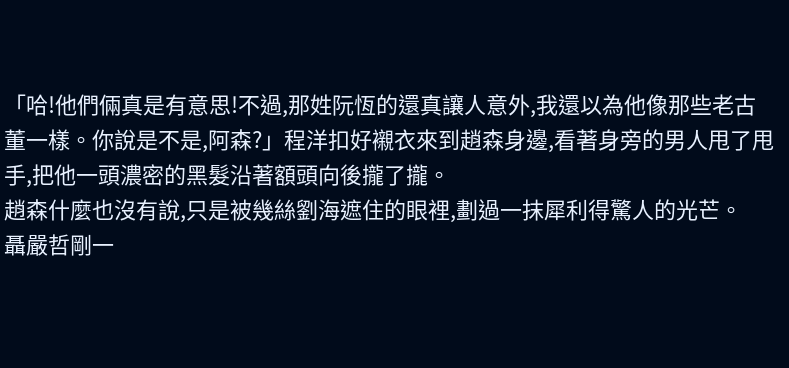「哈!他們倆真是有意思!不過,那姓阮恆的還真讓人意外,我還以為他像那些老古董一樣。你說是不是,阿森?」程洋扣好襯衣來到趙森身邊,看著身旁的男人甩了甩手,把他一頭濃密的黑髮沿著額頭向後攏了攏。
趙森什麼也沒有說,只是被幾絲劉海遮住的眼裡,劃過一抹犀利得驚人的光芒。
聶嚴哲剛一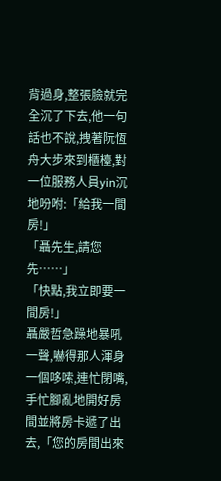背過身,整張臉就完全沉了下去,他一句話也不說,拽著阮恆舟大步來到櫃檯,對一位服務人員yin沉地吩咐:「給我一間房!」
「聶先生,請您先……」
「快點,我立即要一間房!」
聶嚴哲急躁地暴吼一聲,嚇得那人渾身一個哆嗦,連忙閉嘴,手忙腳亂地開好房間並將房卡遞了出去,「您的房間出來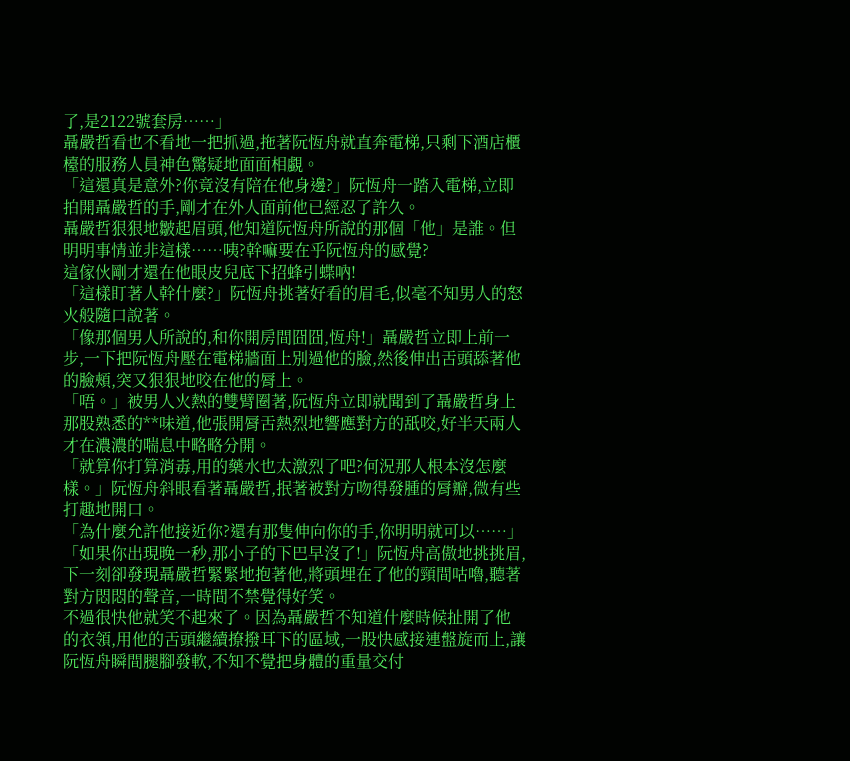了,是2122號套房……」
聶嚴哲看也不看地一把抓過,拖著阮恆舟就直奔電梯,只剩下酒店櫃檯的服務人員神色驚疑地面面相覷。
「這還真是意外?你竟沒有陪在他身邊?」阮恆舟一踏入電梯,立即拍開聶嚴哲的手,剛才在外人面前他已經忍了許久。
聶嚴哲狠狠地皺起眉頭,他知道阮恆舟所說的那個「他」是誰。但明明事情並非這樣……咦?幹嘛要在乎阮恆舟的感覺?
這傢伙剛才還在他眼皮兒底下招蜂引蝶吶!
「這樣盯著人幹什麼?」阮恆舟挑著好看的眉毛,似毫不知男人的怒火般隨口說著。
「像那個男人所說的,和你開房間囧囧,恆舟!」聶嚴哲立即上前一步,一下把阮恆舟壓在電梯牆面上別過他的臉,然後伸出舌頭舔著他的臉頰,突又狠狠地咬在他的脣上。
「唔。」被男人火熱的雙臂圈著,阮恆舟立即就聞到了聶嚴哲身上那股熟悉的**味道,他張開脣舌熱烈地響應對方的舐咬,好半天兩人才在濃濃的喘息中略略分開。
「就算你打算消毒,用的藥水也太激烈了吧?何況那人根本沒怎麼樣。」阮恆舟斜眼看著聶嚴哲,抿著被對方吻得發腫的脣瓣,微有些打趣地開口。
「為什麼允許他接近你?還有那隻伸向你的手,你明明就可以……」
「如果你出現晚一秒,那小子的下巴早沒了!」阮恆舟高傲地挑挑眉,下一刻卻發現聶嚴哲緊緊地抱著他,將頭埋在了他的頸間咕嚕,聽著對方悶悶的聲音,一時間不禁覺得好笑。
不過很快他就笑不起來了。因為聶嚴哲不知道什麼時候扯開了他的衣領,用他的舌頭繼續撩撥耳下的區域,一股快感接連盤旋而上,讓阮恆舟瞬間腿腳發軟,不知不覺把身體的重量交付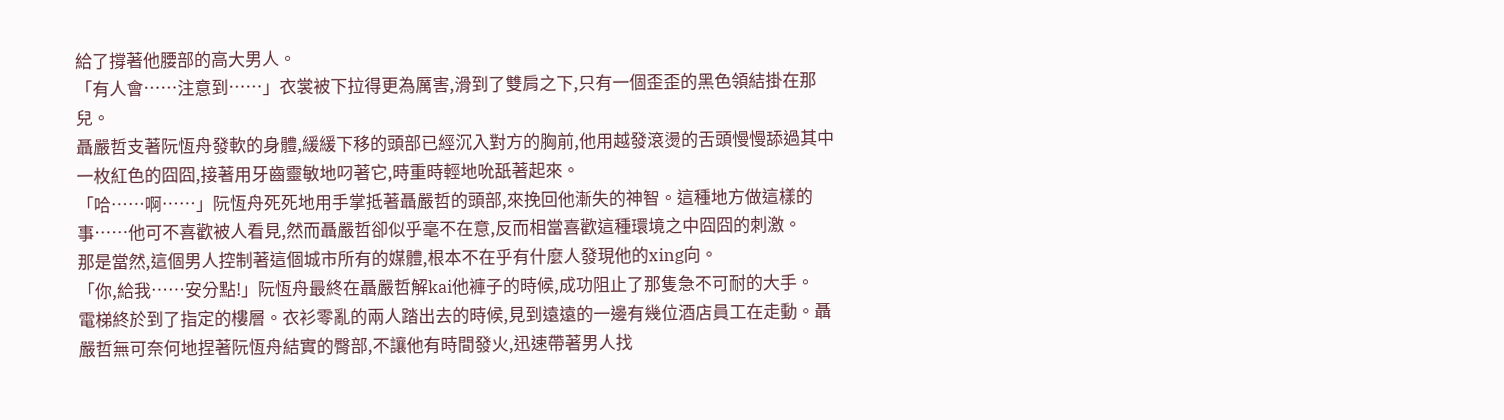給了撐著他腰部的高大男人。
「有人會……注意到……」衣裳被下拉得更為厲害,滑到了雙肩之下,只有一個歪歪的黑色領結掛在那兒。
聶嚴哲支著阮恆舟發軟的身體,緩緩下移的頭部已經沉入對方的胸前,他用越發滾燙的舌頭慢慢舔過其中一枚紅色的囧囧,接著用牙齒靈敏地叼著它,時重時輕地吮舐著起來。
「哈……啊……」阮恆舟死死地用手掌抵著聶嚴哲的頭部,來挽回他漸失的神智。這種地方做這樣的事……他可不喜歡被人看見,然而聶嚴哲卻似乎毫不在意,反而相當喜歡這種環境之中囧囧的刺激。
那是當然,這個男人控制著這個城市所有的媒體,根本不在乎有什麼人發現他的xing向。
「你,給我……安分點!」阮恆舟最終在聶嚴哲解kai他褲子的時候,成功阻止了那隻急不可耐的大手。
電梯終於到了指定的樓層。衣衫零亂的兩人踏出去的時候,見到遠遠的一邊有幾位酒店員工在走動。聶嚴哲無可奈何地捏著阮恆舟結實的臀部,不讓他有時間發火,迅速帶著男人找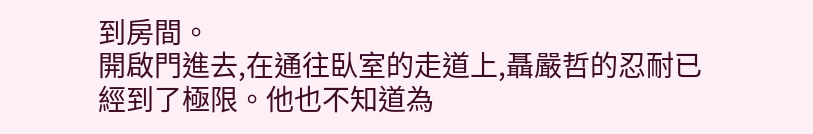到房間。
開啟門進去,在通往臥室的走道上,聶嚴哲的忍耐已經到了極限。他也不知道為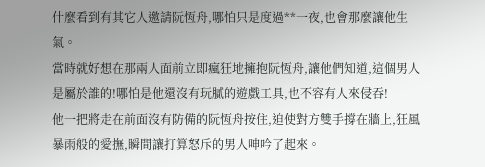什麼看到有其它人邀請阮恆舟,哪怕只是度過**一夜,也會那麼讓他生氣。
當時就好想在那兩人面前立即瘋狂地擁抱阮恆舟,讓他們知道,這個男人是屬於誰的!哪怕是他還沒有玩膩的遊戲工具,也不容有人來侵吞!
他一把將走在前面沒有防備的阮恆舟按住,迫使對方雙手撐在牆上,狂風暴雨般的愛撫,瞬間讓打算怒斥的男人呻吟了起來。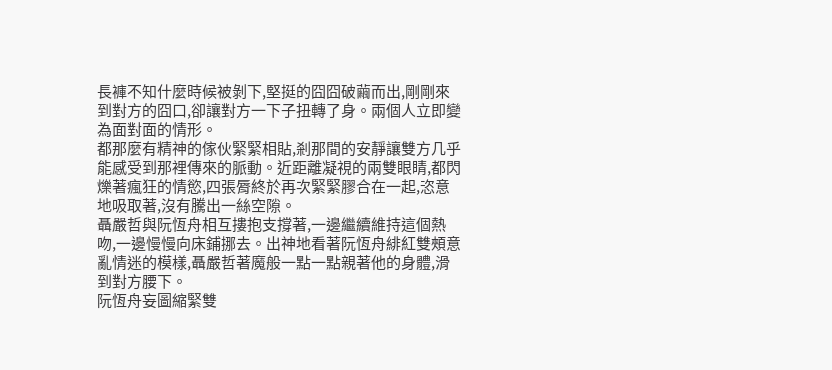長褲不知什麼時候被剝下,堅挺的囧囧破繭而出,剛剛來到對方的囧口,卻讓對方一下子扭轉了身。兩個人立即變為面對面的情形。
都那麼有精神的傢伙緊緊相貼,剎那間的安靜讓雙方几乎能感受到那裡傳來的脈動。近距離凝視的兩雙眼睛,都閃爍著瘋狂的情慾,四張脣終於再次緊緊膠合在一起,恣意地吸取著,沒有騰出一絲空隙。
聶嚴哲與阮恆舟相互摟抱支撐著,一邊繼續維持這個熱吻,一邊慢慢向床鋪挪去。出神地看著阮恆舟緋紅雙頰意亂情迷的模樣,聶嚴哲著魔般一點一點親著他的身體,滑到對方腰下。
阮恆舟妄圖縮緊雙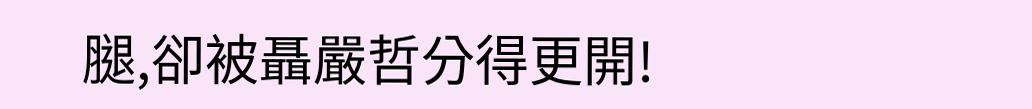腿,卻被聶嚴哲分得更開!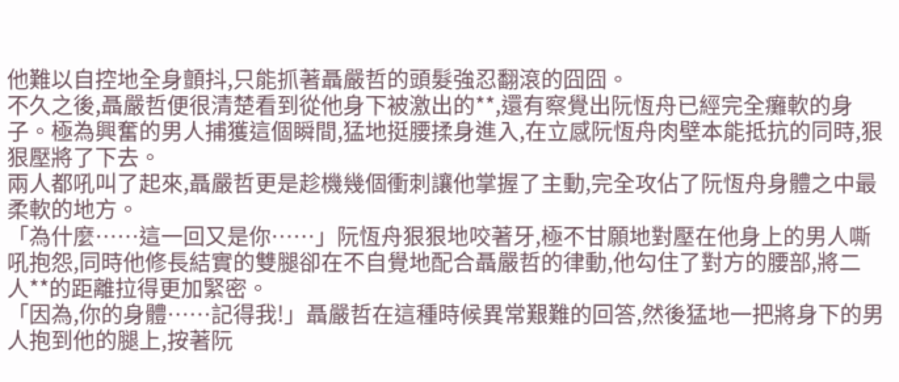他難以自控地全身顫抖,只能抓著聶嚴哲的頭髮強忍翻滾的囧囧。
不久之後,聶嚴哲便很清楚看到從他身下被激出的**,還有察覺出阮恆舟已經完全癱軟的身子。極為興奮的男人捕獲這個瞬間,猛地挺腰揉身進入,在立感阮恆舟肉壁本能抵抗的同時,狠狠壓將了下去。
兩人都吼叫了起來,聶嚴哲更是趁機幾個衝刺讓他掌握了主動,完全攻佔了阮恆舟身體之中最柔軟的地方。
「為什麼……這一回又是你……」阮恆舟狠狠地咬著牙,極不甘願地對壓在他身上的男人嘶吼抱怨,同時他修長結實的雙腿卻在不自覺地配合聶嚴哲的律動,他勾住了對方的腰部,將二人**的距離拉得更加緊密。
「因為,你的身體……記得我!」聶嚴哲在這種時候異常艱難的回答,然後猛地一把將身下的男人抱到他的腿上,按著阮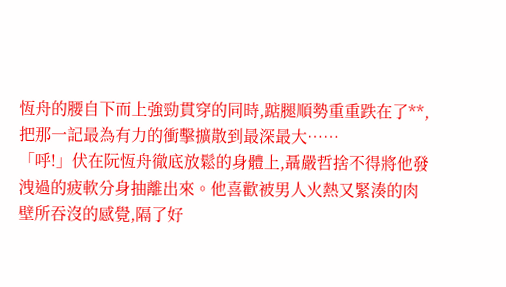恆舟的腰自下而上強勁貫穿的同時,踮腿順勢重重跌在了**,把那一記最為有力的衝擊擴散到最深最大……
「呼!」伏在阮恆舟徹底放鬆的身體上,聶嚴哲捨不得將他發洩過的疲軟分身抽離出來。他喜歡被男人火熱又緊湊的肉壁所吞沒的感覺,隔了好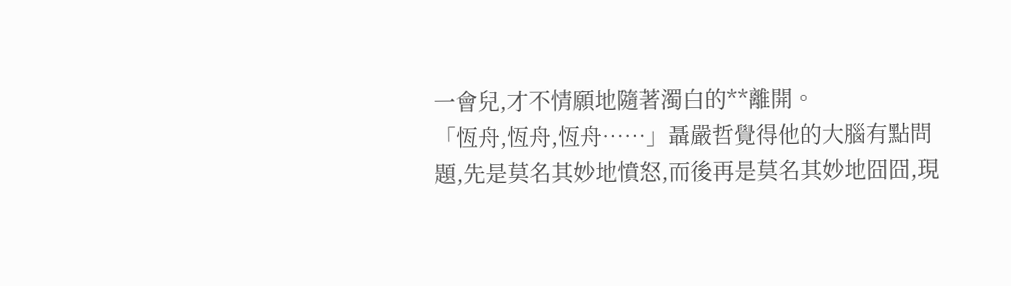一會兒,才不情願地隨著濁白的**離開。
「恆舟,恆舟,恆舟……」聶嚴哲覺得他的大腦有點問題,先是莫名其妙地憤怒,而後再是莫名其妙地囧囧,現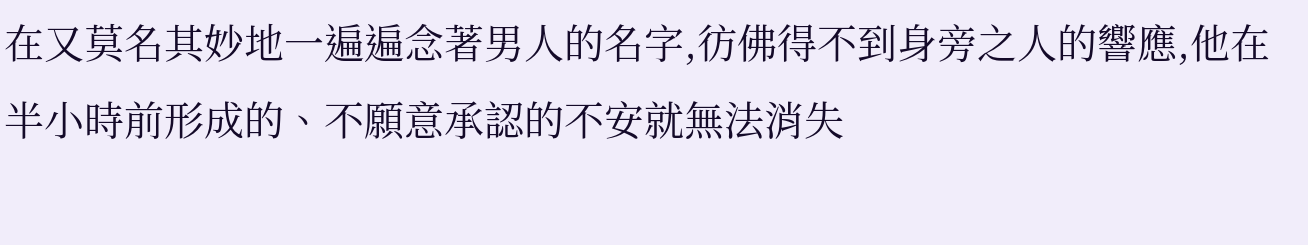在又莫名其妙地一遍遍念著男人的名字,彷佛得不到身旁之人的響應,他在半小時前形成的、不願意承認的不安就無法消失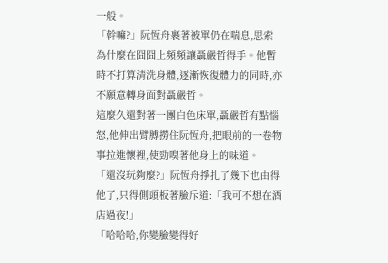一般。
「幹嘛?」阮恆舟裹著被單仍在喘息,思索為什麼在囧囧上頻頻讓聶嚴哲得手。他暫時不打算清洗身體,逐漸恢復體力的同時,亦不願意轉身面對聶嚴哲。
這麼久還對著一團白色床單,聶嚴哲有點惱怒,他伸出臂膊撈住阮恆舟,把眼前的一卷物事拉進懷裡,使勁嗅著他身上的味道。
「還沒玩夠麼?」阮恆舟掙扎了幾下也由得他了,只得側頭板著臉斥道:「我可不想在酒店過夜!」
「哈哈哈,你變臉變得好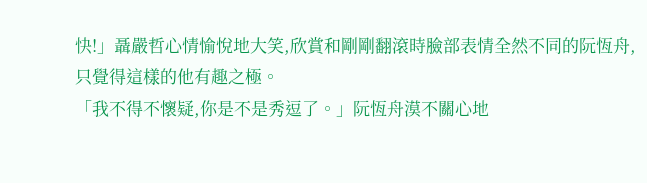快!」聶嚴哲心情愉悅地大笑,欣賞和剛剛翻滾時臉部表情全然不同的阮恆舟,只覺得這樣的他有趣之極。
「我不得不懷疑,你是不是秀逗了。」阮恆舟漠不關心地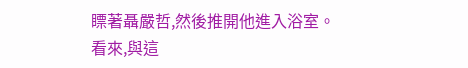瞟著聶嚴哲,然後推開他進入浴室。
看來,與這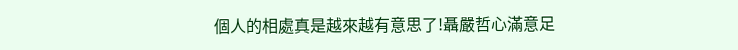個人的相處真是越來越有意思了!聶嚴哲心滿意足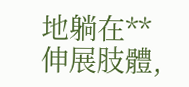地躺在**伸展肢體,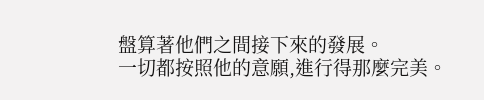盤算著他們之間接下來的發展。
一切都按照他的意願,進行得那麼完美。